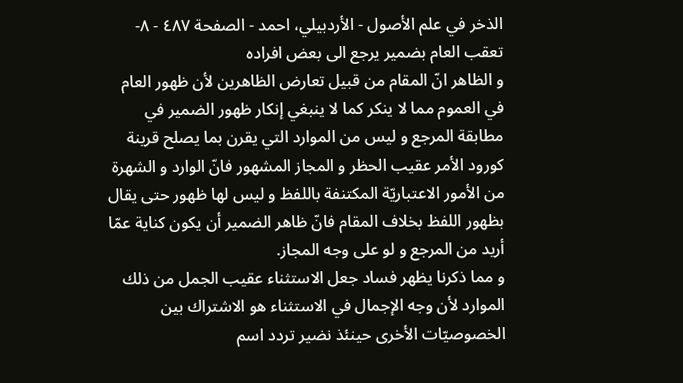الذخر في علم الأصول - الأردبيلي، احمد - الصفحة ٤٨٧ - ٨- تعقب العام بضمير يرجع الى بعض افراده
و الظاهر انّ المقام من قبيل تعارض الظاهرين لأن ظهور العام في العموم مما لا ينكر كما لا ينبغي إنكار ظهور الضمير في مطابقة المرجع و ليس من الموارد التي يقرن بما يصلح قرينة كورود الأمر عقيب الحظر و المجاز المشهور فانّ الوارد و الشهرة من الأمور الاعتباريّة المكتنفة باللفظ و ليس لها ظهور حتى يقال بظهور اللفظ بخلاف المقام فانّ ظاهر الضمير أن يكون كناية عمّا أريد من المرجع و لو على وجه المجاز.
و مما ذكرنا يظهر فساد جعل الاستثناء عقيب الجمل من ذلك الموارد لأن وجه الإجمال في الاستثناء هو الاشتراك بين الخصوصيّات الأخرى حينئذ نضير تردد اسم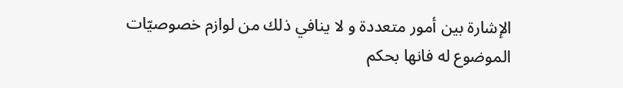الإشارة بين أمور متعددة و لا ينافي ذلك من لوازم خصوصيّات الموضوع له فانها بحكم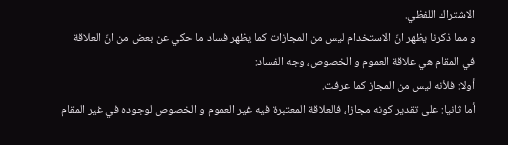الاشتراك اللفظي.
و مما ذكرنا يظهر انّ الاستخدام ليس من المجازات كما يظهر فساد ما حكي عن بعض من انّ العلاقة في المقام هي علاقة العموم و الخصوص، وجه الفساد:
أولا: فلأنه ليس من المجاز كما عرفت.
أما ثانيا: على تقدير كونه مجازا، فالعلاقة المعتبرة فيه غير العموم و الخصوص لوجوده في غير المقام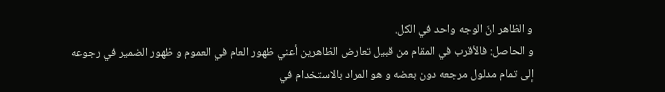و الظاهر انّ الوجه واحد في الكل.
و الحاصل: فالأقرب في المقام من قبيل تعارض الظاهرين أعني ظهور العام في العموم و ظهور الضمير في رجوعه إلى تمام مدلول مرجعه دون بعضه و هو المراد بالاستخدام في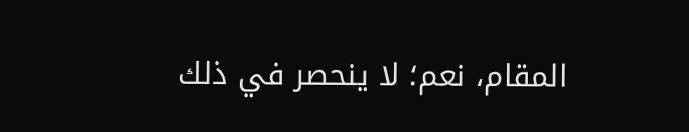المقام، نعم؛ لا ينحصر في ذلك